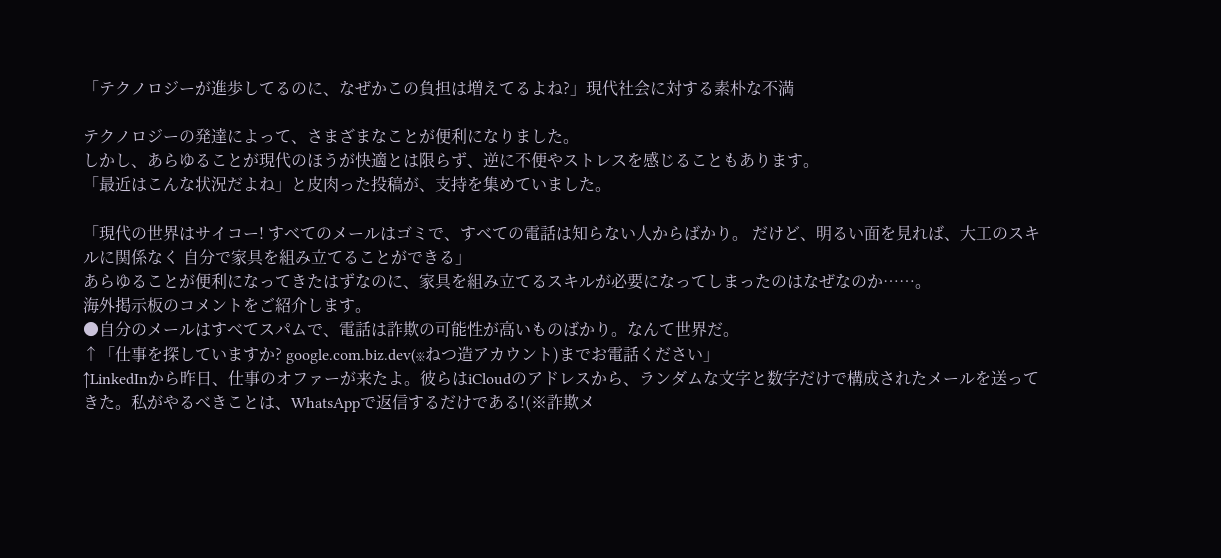「テクノロジーが進歩してるのに、なぜかこの負担は増えてるよね?」現代社会に対する素朴な不満

テクノロジーの発達によって、さまざまなことが便利になりました。
しかし、あらゆることが現代のほうが快適とは限らず、逆に不便やストレスを感じることもあります。
「最近はこんな状況だよね」と皮肉った投稿が、支持を集めていました。

「現代の世界はサイコー! すべてのメールはゴミで、すべての電話は知らない人からばかり。 だけど、明るい面を見れば、大工のスキルに関係なく 自分で家具を組み立てることができる」
あらゆることが便利になってきたはずなのに、家具を組み立てるスキルが必要になってしまったのはなぜなのか……。
海外掲示板のコメントをご紹介します。
●自分のメールはすべてスパムで、電話は詐欺の可能性が高いものばかり。なんて世界だ。
↑「仕事を探していますか? google.com.biz.dev(※ねつ造アカウント)までお電話ください」
↑LinkedInから昨日、仕事のオファーが来たよ。彼らはiCloudのアドレスから、ランダムな文字と数字だけで構成されたメールを送ってきた。私がやるべきことは、WhatsAppで返信するだけである!(※詐欺メ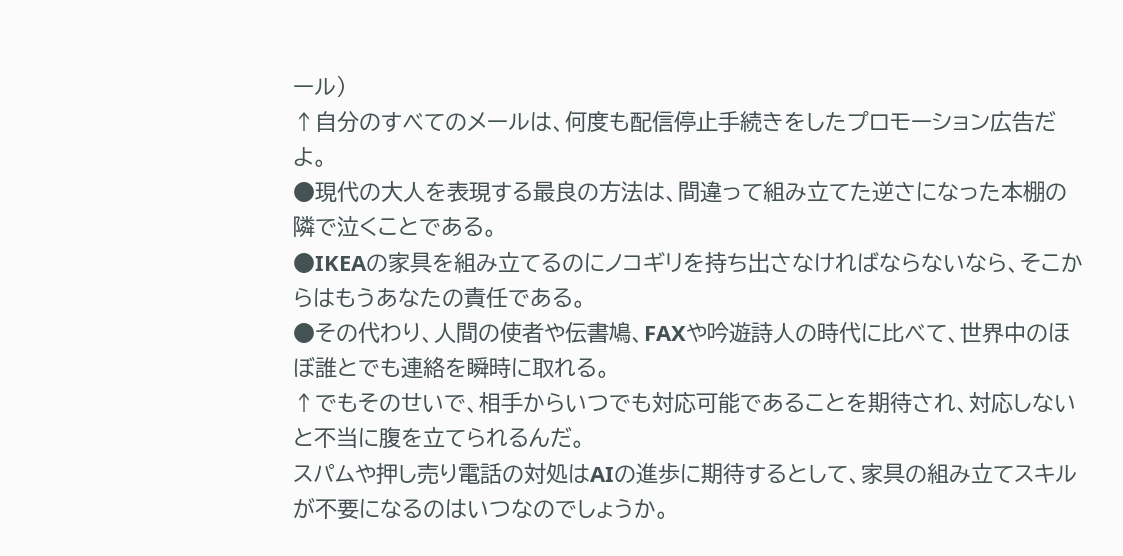ール)
↑自分のすべてのメールは、何度も配信停止手続きをしたプロモーション広告だよ。
●現代の大人を表現する最良の方法は、間違って組み立てた逆さになった本棚の隣で泣くことである。
●IKEAの家具を組み立てるのにノコギリを持ち出さなければならないなら、そこからはもうあなたの責任である。
●その代わり、人間の使者や伝書鳩、FAXや吟遊詩人の時代に比べて、世界中のほぼ誰とでも連絡を瞬時に取れる。
↑でもそのせいで、相手からいつでも対応可能であることを期待され、対応しないと不当に腹を立てられるんだ。
スパムや押し売り電話の対処はAIの進歩に期待するとして、家具の組み立てスキルが不要になるのはいつなのでしょうか。